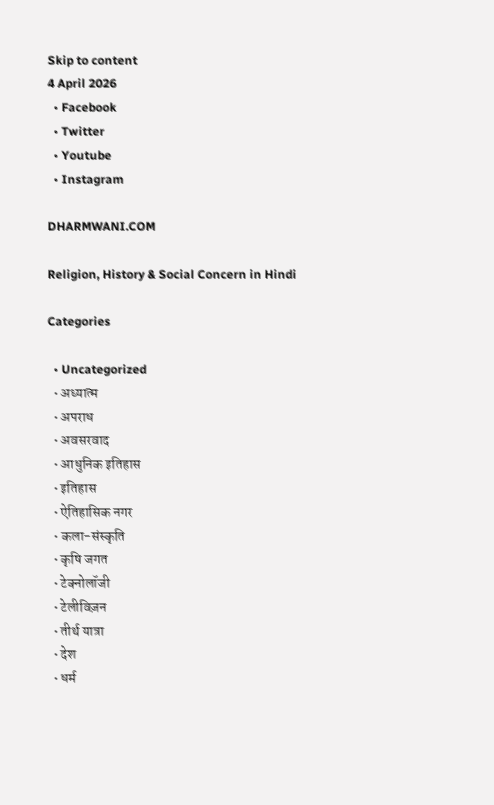Skip to content
4 April 2026
  • Facebook
  • Twitter
  • Youtube
  • Instagram

DHARMWANI.COM

Religion, History & Social Concern in Hindi

Categories

  • Uncategorized
  • अध्यात्म
  • अपराध
  • अवसरवाद
  • आधुनिक इतिहास
  • इतिहास
  • ऐतिहासिक नगर
  • कला-संस्कृति
  • कृषि जगत
  • टेक्नोलॉजी
  • टेलीविज़न
  • तीर्थ यात्रा
  • देश
  • धर्म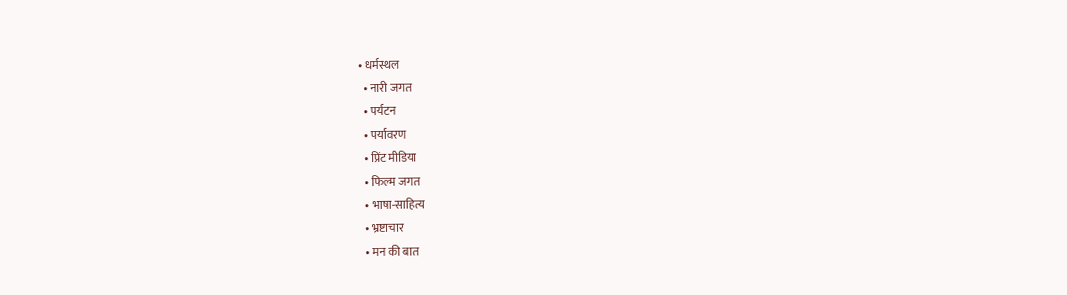• धर्मस्थल
  • नारी जगत
  • पर्यटन
  • पर्यावरण
  • प्रिंट मीडिया
  • फिल्म जगत
  • भाषा-साहित्य
  • भ्रष्टाचार
  • मन की बात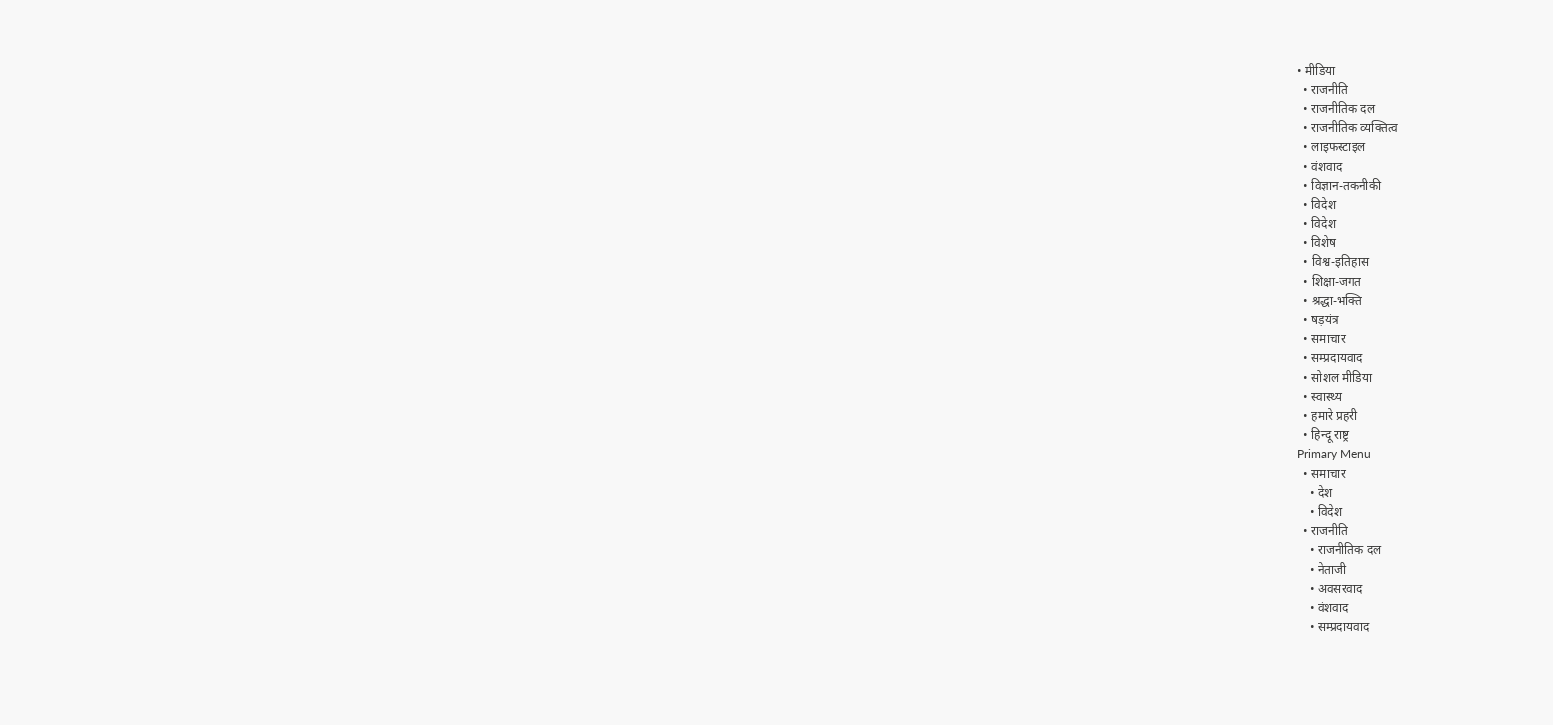• मीडिया
  • राजनीति
  • राजनीतिक दल
  • राजनीतिक व्यक्तित्व
  • लाइफस्टाइल
  • वंशवाद
  • विज्ञान-तकनीकी
  • विदेश
  • विदेश
  • विशेष
  • विश्व-इतिहास
  • शिक्षा-जगत
  • श्रद्धा-भक्ति
  • षड़यंत्र
  • समाचार
  • सम्प्रदायवाद
  • सोशल मीडिया
  • स्वास्थ्य
  • हमारे प्रहरी
  • हिन्दू राष्ट्र
Primary Menu
  • समाचार
    • देश
    • विदेश
  • राजनीति
    • राजनीतिक दल
    • नेताजी
    • अवसरवाद
    • वंशवाद
    • सम्प्रदायवाद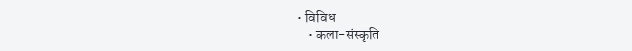• विविध
    • कला-संस्कृति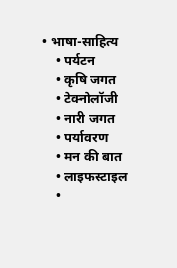• भाषा-साहित्य
    • पर्यटन
    • कृषि जगत
    • टेक्नोलॉजी
    • नारी जगत
    • पर्यावरण
    • मन की बात
    • लाइफस्टाइल
    •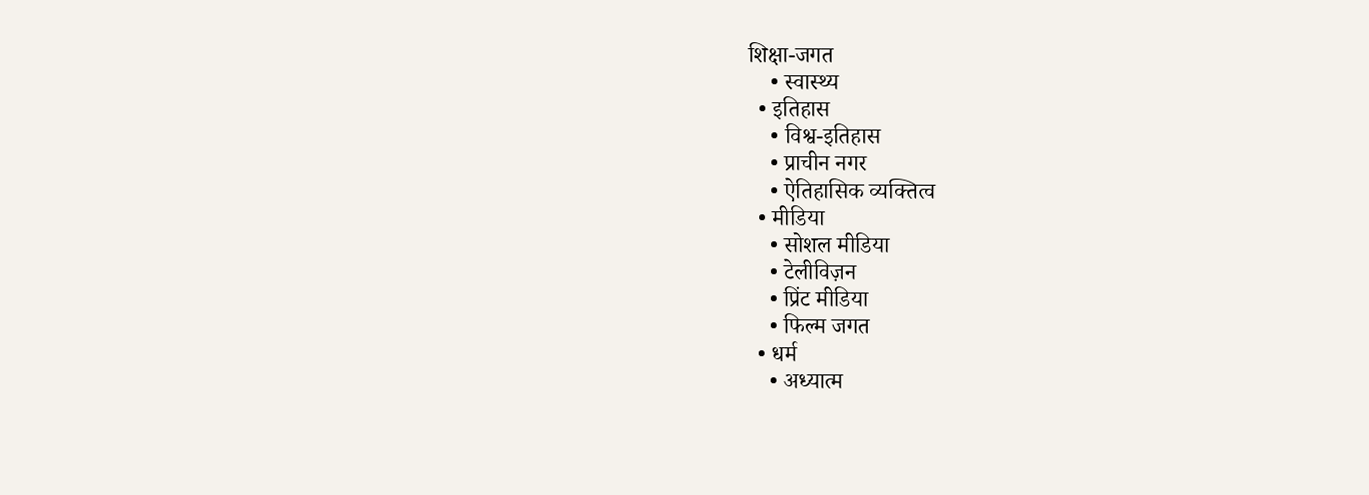शिक्षा-जगत
    • स्वास्थ्य
  • इतिहास
    • विश्व-इतिहास
    • प्राचीन नगर
    • ऐतिहासिक व्यक्तित्व
  • मीडिया
    • सोशल मीडिया
    • टेलीविज़न
    • प्रिंट मीडिया
    • फिल्म जगत
  • धर्म
    • अध्यात्म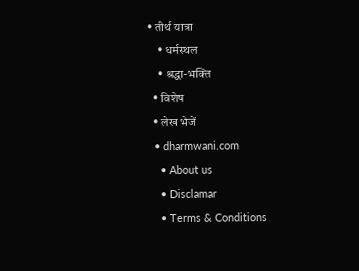• तीर्थ यात्रा
    • धर्मस्थल
    • श्रद्धा-भक्ति
  • विशेष
  • लेख भेजें
  • dharmwani.com
    • About us
    • Disclamar
    • Terms & Conditions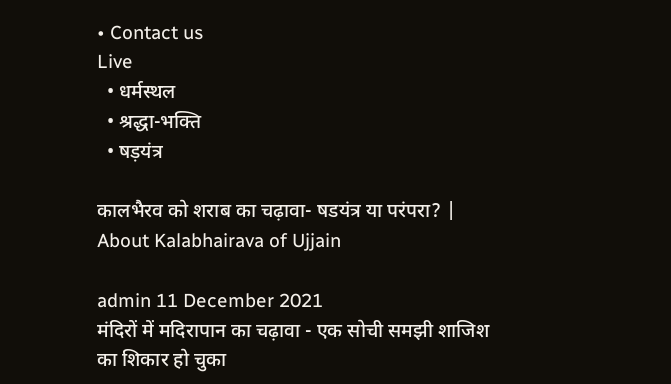• Contact us
Live
  • धर्मस्थल
  • श्रद्धा-भक्ति
  • षड़यंत्र

कालभैरव को शराब का चढ़ावा- षडयंत्र या परंपरा? | About Kalabhairava of Ujjain

admin 11 December 2021
मंदिरों में मदिरापान का चढ़ावा - एक सोची समझी शाजिश का शिकार हो चुका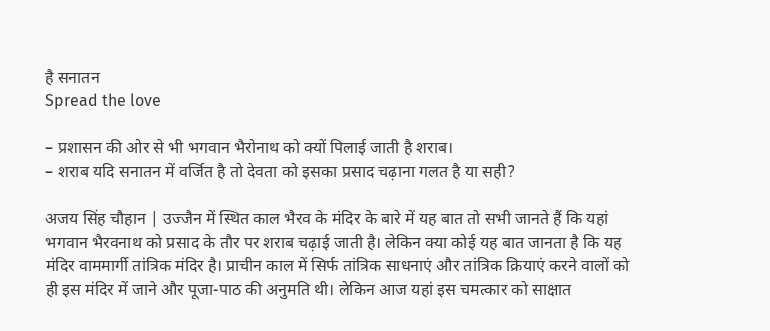है सनातन
Spread the love

– प्रशासन की ओर से भी भगवान भैरोनाथ को क्यों पिलाई जाती है शराब।
– शराब यदि सनातन में वर्जित है तो देवता को इसका प्रसाद चढ़ाना गलत है या सही?

अजय सिंह चौहान | उज्जैन में स्थित काल भैरव के मंदिर के बारे में यह बात तो सभी जानते हैं कि यहां भगवान भैरवनाथ को प्रसाद के तौर पर शराब चढ़ाई जाती है। लेकिन क्या कोई यह बात जानता है कि यह मंदिर वाममार्गी तांत्रिक मंदिर है। प्राचीन काल में सिर्फ तांत्रिक साधनाएं और तांत्रिक क्रियाएं करने वालों को ही इस मंदिर में जाने और पूजा-पाठ की अनुमति थी। लेकिन आज यहां इस चमत्कार को साक्षात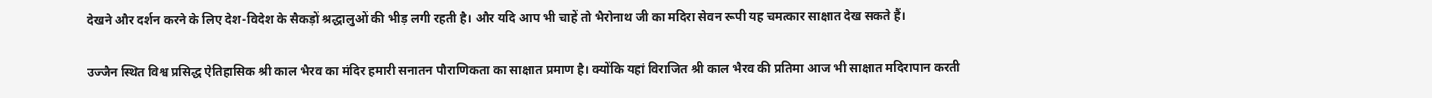देखने और दर्शन करने के लिए देश-विदेश के सैकड़ों श्रद्धालुओं की भीड़ लगी रहती है। और यदि आप भी चाहें तो भैरोनाथ जी का मदिरा सेवन रूपी यह चमत्कार साक्षात देख सकते हैं।

उज्जैन स्थित विश्व प्रसिद्ध ऐतिहासिक श्री काल भैरव का मंदिर हमारी सनातन पौराणिकता का साक्षात प्रमाण है। क्योंकि यहां विराजित श्री काल भैरव की प्रतिमा आज भी साक्षात मदिरापान करती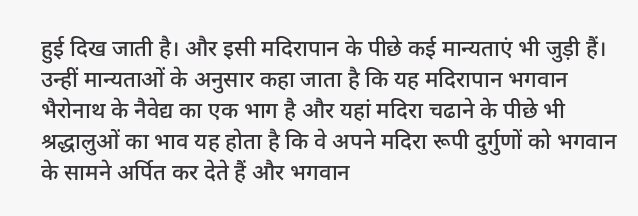हुई दिख जाती है। और इसी मदिरापान के पीछे कई मान्यताएं भी जुड़ी हैं। उन्हीं मान्यताओं के अनुसार कहा जाता है कि यह मदिरापान भगवान भैरोनाथ के नैवेद्य का एक भाग है और यहां मदिरा चढाने के पीछे भी श्रद्धालुओं का भाव यह होता है कि वे अपने मदिरा रूपी दुर्गुणों को भगवान के सामने अर्पित कर देते हैं और भगवान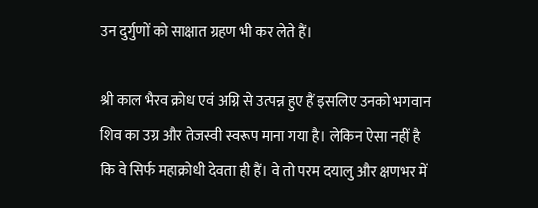उन दुर्गुणों को साक्षात ग्रहण भी कर लेते हैं।

श्री काल भैरव क्रोध एवं अग्नि से उत्पन्न हुए हैं इसलिए उनको भगवान शिव का उग्र और तेजस्वी स्वरूप माना गया है। लेकिन ऐसा नहीं है कि वे सिर्फ महाक्रोधी देवता ही हैं। वे तो परम दयालु और क्षणभर में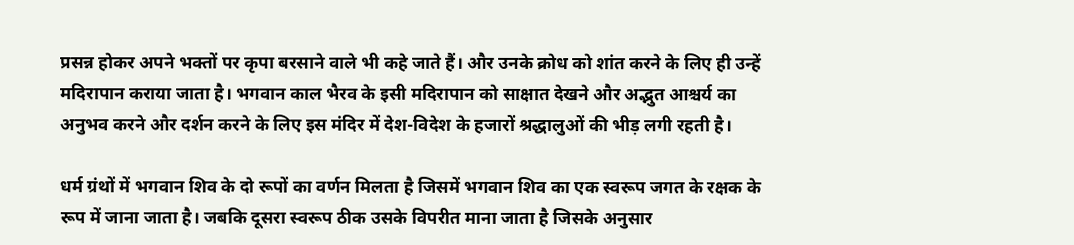प्रसन्न होकर अपने भक्तों पर कृपा बरसाने वाले भी कहे जाते हैं। और उनके क्रोध को शांत करने के लिए ही उन्हें मदिरापान कराया जाता है। भगवान काल भैरव के इसी मदिरापान को साक्षात देखने और अद्भुत आश्चर्य का अनुभव करने और दर्शन करने के लिए इस मंदिर में देश-विदेश के हजारों श्रद्धालुओं की भीड़ लगी रहती है।

धर्म ग्रंथों में भगवान शिव के दो रूपों का वर्णन मिलता है जिसमें भगवान शिव का एक स्वरूप जगत के रक्षक के रूप में जाना जाता है। जबकि दूसरा स्वरूप ठीक उसके विपरीत माना जाता है जिसके अनुसार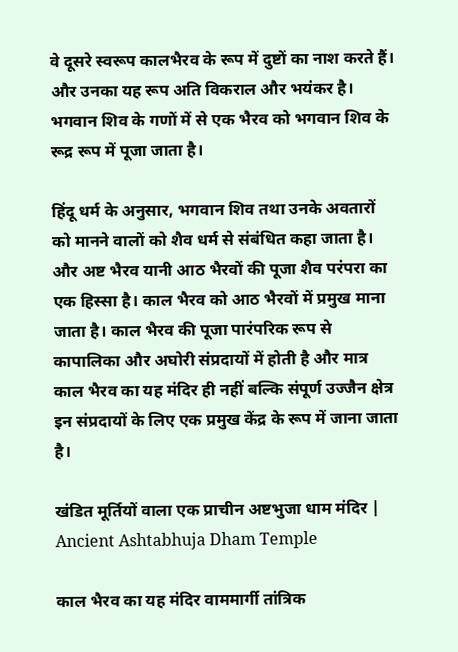वे दूसरे स्वरूप कालभैरव के रूप में दुष्टों का नाश करते हैं। और उनका यह रूप अति विकराल और भयंकर है। भगवान शिव के गणों में से एक भैरव को भगवान शिव के रूद्र रूप में पूजा जाता है।

हिंदू धर्म के अनुसार, भगवान शिव तथा उनके अवतारों को मानने वालों को शैव धर्म से संबंधित कहा जाता है। और अष्ट भैरव यानी आठ भैरवों की पूजा शैव परंपरा का एक हिस्सा है। काल भैरव को आठ भैरवों में प्रमुख माना जाता है। काल भैरव की पूजा पारंपरिक रूप से कापालिका और अघोरी संप्रदायों में होती है और मात्र काल भैरव का यह मंदिर ही नहीं बल्कि संपूर्ण उज्जैन क्षेत्र इन संप्रदायों के लिए एक प्रमुख केंद्र के रूप में जाना जाता है।

खंडित मूर्तियों वाला एक प्राचीन अष्टभुजा धाम मंदिर | Ancient Ashtabhuja Dham Temple

काल भैरव का यह मंदिर वाममार्गी तांत्रिक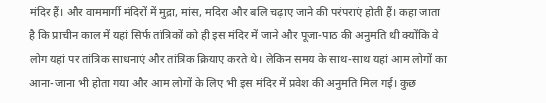मंदिर हैं। और वाममार्गी मंदिरों में मुद्रा, मांस, मदिरा और बलि चढ़ाए जाने की परंपराएं होती हैं। कहा जाता है कि प्राचीन काल में यहां सिर्फ तांत्रिकों को ही इस मंदिर में जाने और पूजा-पाठ की अनुमति थी क्योंकि वे लोग यहां पर तांत्रिक साधनाएं और तांत्रिक क्रियाए करते थे। लेकिन समय के साथ-साथ यहां आम लोगों का आना-जाना भी होता गया और आम लोगों के लिए भी इस मंदिर में प्रवेश की अनुमति मिल गई। कुछ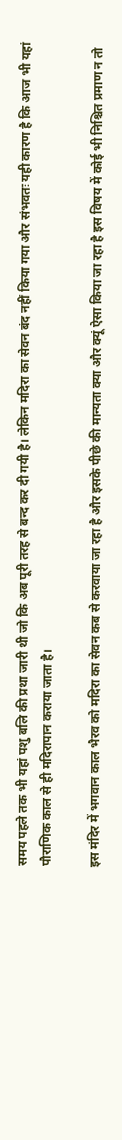समय पहले तक भी यहां पशु बलि की प्रथा जारी थी जो कि अब पूरी तरह से बन्द कर दी गयी है। लेकिन मदिरा का सेवन बंद नहीं किया गया और संभवतः यही कारण है कि आज भी यहां पौराणिक काल से ही मदिरापान कराया जाता है।

इस मंदिर में भगवान काल भैरव को मदिरा का सेवन कब से करवाया जा रहा है और इसके पीछे की मान्यता क्या और क्यूं ऐसा किया जा रहा है इस विषय में कोई भी निश्चित प्रमाण न तो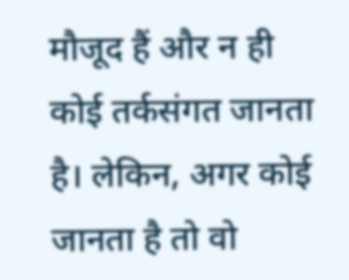मौजूद हैं और न ही कोई तर्कसंगत जानता है। लेकिन, अगर कोई जानता है तो वो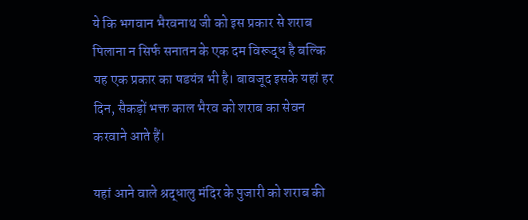ये कि भगवान भैरवनाथ जी को इस प्रकार से शराब पिलाना न सिर्फ सनातन के एक दम विरूद्ध है बल्कि यह एक प्रकार का षडयंत्र भी है। बावजूद इसके यहां हर दिन, सैकड़ों भक्त काल भैरव को शराब का सेवन करवाने आते हैं।

यहां आने वाले श्रद्धालु मंदिर के पुजारी को शराब की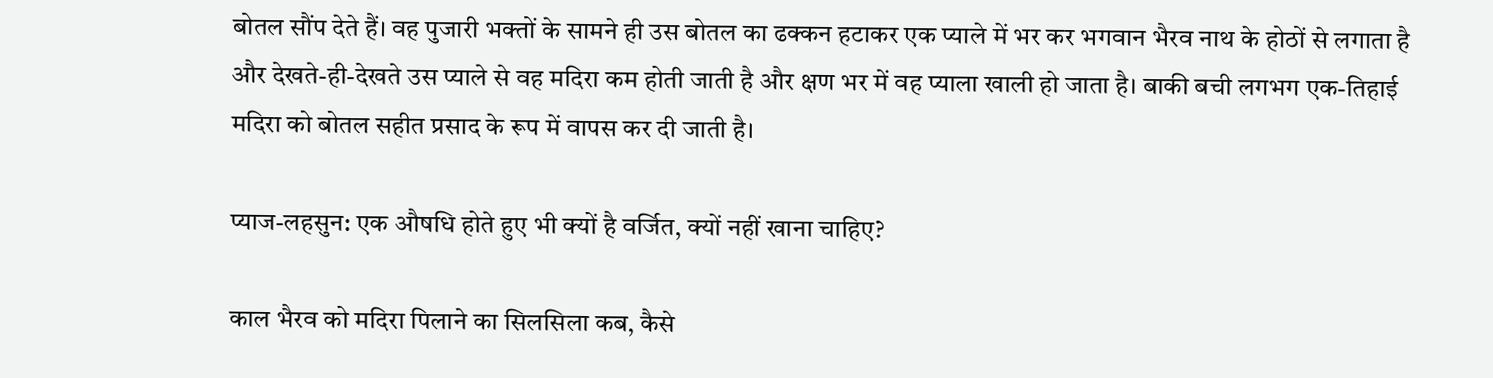बोतल सौंप देते हैं। वह पुजारी भक्तों के सामने ही उस बोतल का ढक्कन हटाकर एक प्याले में भर कर भगवान भैरव नाथ के होठों से लगाता है और देखते-ही-देखते उस प्याले से वह मदिरा कम होती जाती है और क्षण भर में वह प्याला खाली हो जाता है। बाकी बची लगभग एक-तिहाई मदिरा को बोतल सहीत प्रसाद के रूप में वापस कर दी जाती है।

प्याज-लहसुन: एक औषधि होते हुए भी क्यों है वर्जित, क्यों नहीं खाना चाहिए?

काल भैरव को मदिरा पिलाने का सिलसिला कब, कैसे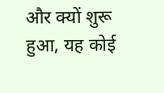और क्यों शुरू हुआ, यह कोई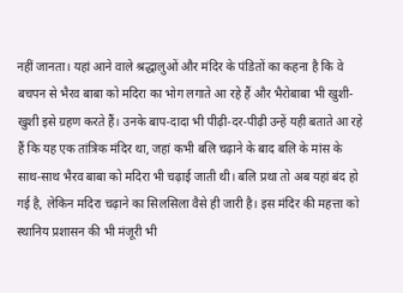नहीं जानता। यहां आने वाले श्रद्धालुओं और मंदिर के पंडितों का कहना है कि वे बचपन से भैरव बाबा को मदिरा का भोग लगाते आ रहे हैं और भैरोबाबा भी खुशी-खुशी इसे ग्रहण करते हैं। उनके बाप-दादा भी पीढ़ी-दर-पीढ़ी उन्हें यही बताते आ रहे हैं कि यह एक तांत्रिक मंदिर था, जहां कभी बलि चढ़ाने के बाद बलि के मांस के साथ-साथ भैरव बाबा को मदिरा भी चढ़ाई जाती थी। बलि प्रथा तो अब यहां बंद हो गई है, लेकिन मदिरा चढ़ाने का सिलसिला वैसे ही जारी है। इस मंदिर की महत्ता को स्थानिय प्रशासन की भी मंजूरी भी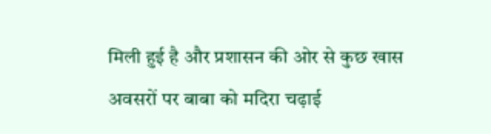मिली हुई है और प्रशासन की ओर से कुछ खास अवसरों पर बाबा को मदिरा चढ़ाई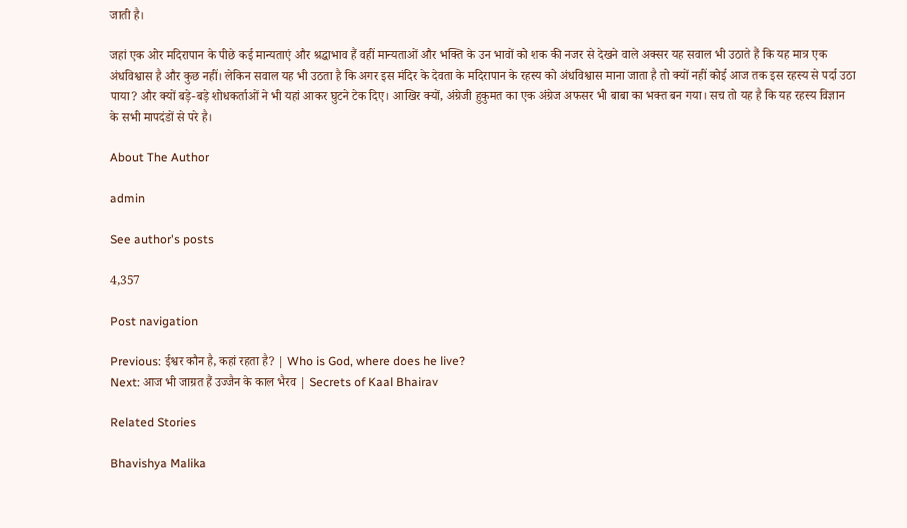जाती है।

जहां एक ओर मदिरापान के पीछे कई मान्यताएं और श्रद्धाभाव हैं वहीं मान्यताओं और भक्ति के उन भावों को शक की नजर से देखने वाले अक्सर यह सवाल भी उठाते हैं कि यह मात्र एक अंधविश्वास है और कुछ नहीं। लेकिन सवाल यह भी उठता है कि अगर इस मंदिर के देवता के मदिरापान के रहस्य को अंधविश्वास माना जाता है तो क्यों नहीं कोई आज तक इस रहस्य से पर्दा उठा पाया? और क्यों बड़े-बड़े शोधकर्ताओं ने भी यहां आकर घुटने टेक दिए। आखिर क्यों, अंग्रेजी हुकुमत का एक अंग्रेज अफसर भी बाबा का भक्त बन गया। सच तो यह है कि यह रहस्य विज्ञान के सभी मापदंडों से परे है।

About The Author

admin

See author's posts

4,357

Post navigation

Previous: ईश्वर कौन है, कहां रहता है? | Who is God, where does he live?
Next: आज भी जाग्रत हैं उज्जैन के काल भैरव | Secrets of Kaal Bhairav

Related Stories

Bhavishya Malika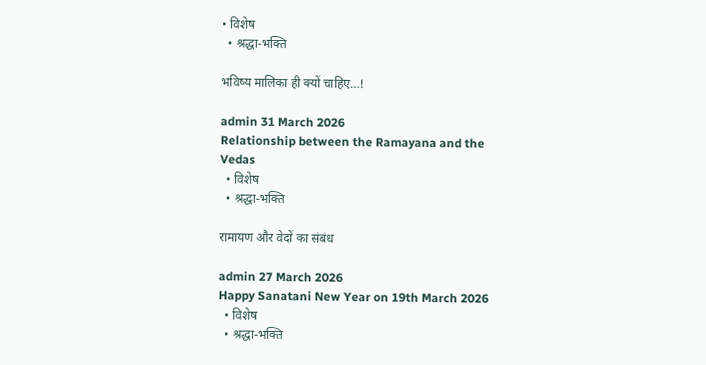• विशेष
  • श्रद्धा-भक्ति

भविष्य मालिका ही क्यों चाहिए…!

admin 31 March 2026
Relationship between the Ramayana and the Vedas
  • विशेष
  • श्रद्धा-भक्ति

रामायण और वेदों का संबंध

admin 27 March 2026
Happy Sanatani New Year on 19th March 2026
  • विशेष
  • श्रद्धा-भक्ति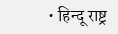• हिन्दू राष्ट्र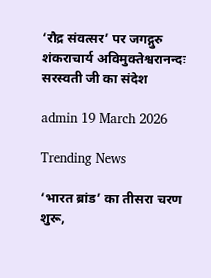‘रौद्र संवत्सर’ पर जगद्गुरु शंकराचार्य अविमुक्तेश्वरानन्दः सरस्वती जी का संदेश

admin 19 March 2026

Trending News

‘भारत ब्रांड’ का तीसरा चरण शुरू,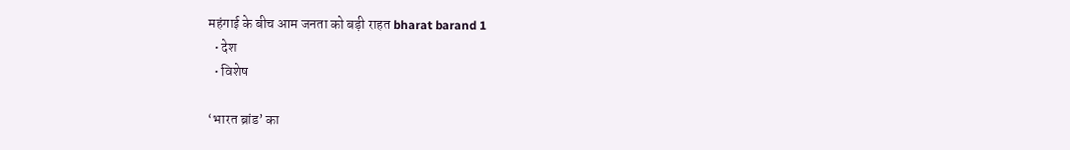महंगाई के बीच आम जनता को बड़ी राहत bharat barand 1
  • देश
  • विशेष

‘भारत ब्रांड’ का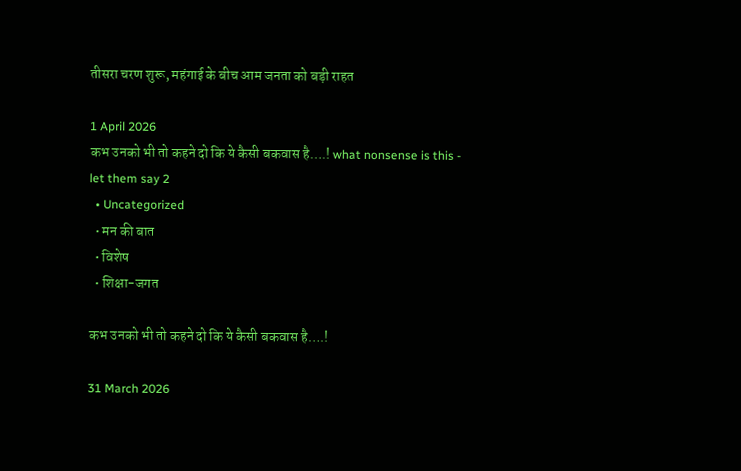तीसरा चरण शुरू, महंगाई के बीच आम जनता को बड़ी राहत

1 April 2026
कभ उनको भी तो कहने दो कि ये कैसी बकवास है….! what nonsense is this - let them say 2
  • Uncategorized
  • मन की बात
  • विशेष
  • शिक्षा-जगत

कभ उनको भी तो कहने दो कि ये कैसी बकवास है….!

31 March 2026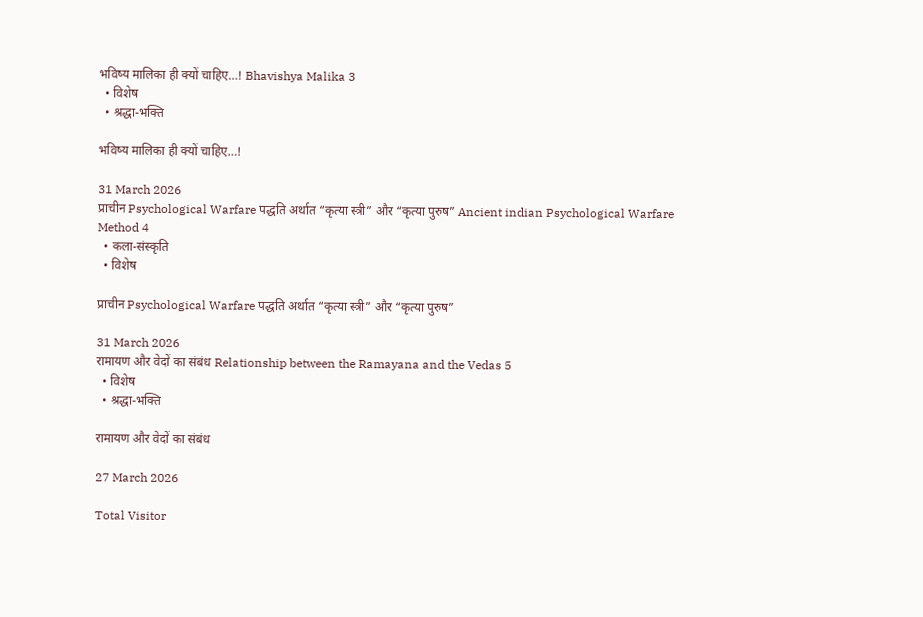भविष्य मालिका ही क्यों चाहिए…! Bhavishya Malika 3
  • विशेष
  • श्रद्धा-भक्ति

भविष्य मालिका ही क्यों चाहिए…!

31 March 2026
प्राचीन Psychological Warfare पद्धति अर्थात “कृत्या स्त्री” और “कृत्या पुरुष” Ancient indian Psychological Warfare Method 4
  • कला-संस्कृति
  • विशेष

प्राचीन Psychological Warfare पद्धति अर्थात “कृत्या स्त्री” और “कृत्या पुरुष”

31 March 2026
रामायण और वेदों का संबंध Relationship between the Ramayana and the Vedas 5
  • विशेष
  • श्रद्धा-भक्ति

रामायण और वेदों का संबंध

27 March 2026

Total Visitor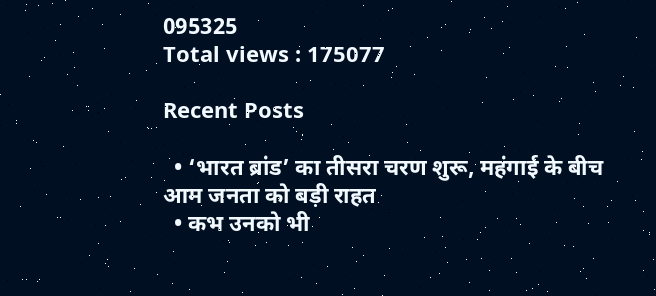095325
Total views : 175077

Recent Posts

  • ‘भारत ब्रांड’ का तीसरा चरण शुरू, महंगाई के बीच आम जनता को बड़ी राहत
  • कभ उनको भी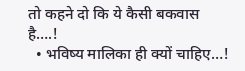तो कहने दो कि ये कैसी बकवास है….!
  • भविष्य मालिका ही क्यों चाहिए…!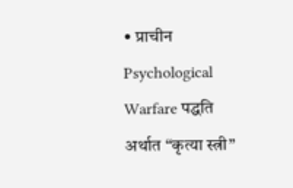• प्राचीन Psychological Warfare पद्धति अर्थात “कृत्या स्त्री”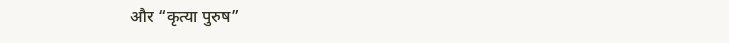और “कृत्या पुरुष”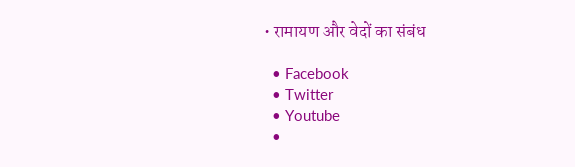• रामायण और वेदों का संबंध

  • Facebook
  • Twitter
  • Youtube
  •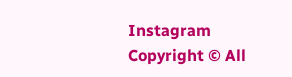Instagram
Copyright © All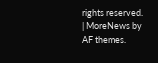rights reserved. | MoreNews by AF themes.